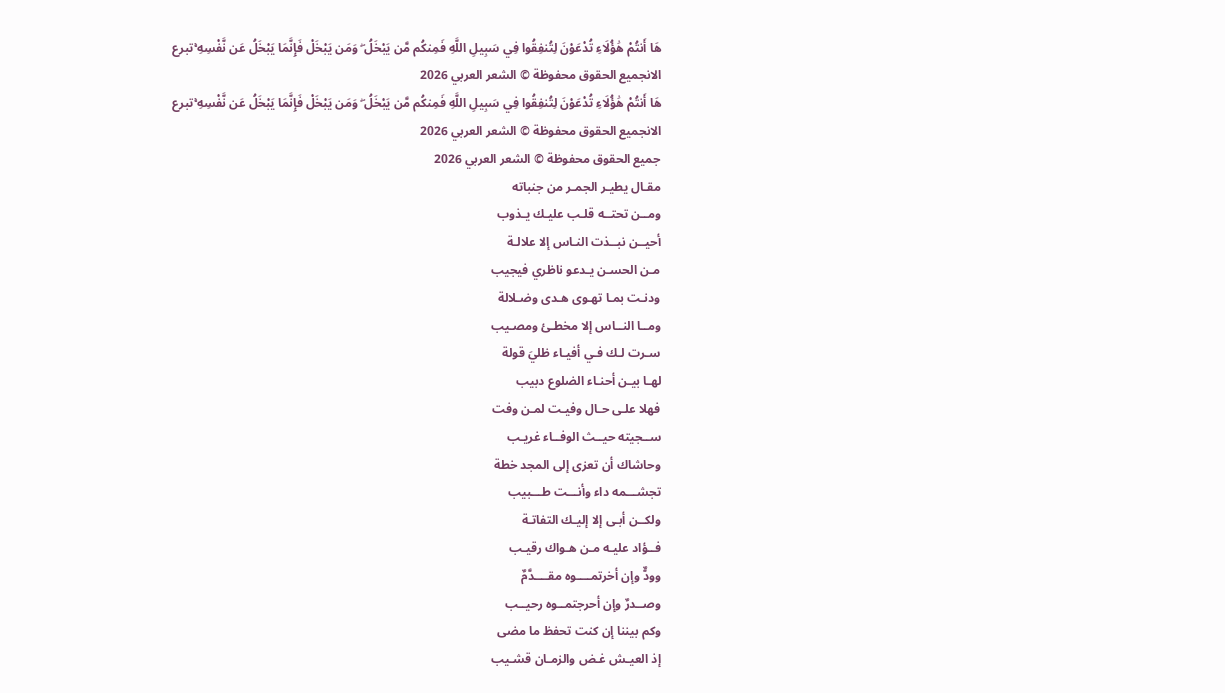هَا أَنتُمْ هَٰؤُلَاءِ تُدْعَوْنَ لِتُنفِقُوا فِي سَبِيلِ اللَّهِ فَمِنكُم مَّن يَبْخَلُ ۖ وَمَن يَبْخَلْ فَإِنَّمَا يَبْخَلُ عَن نَّفْسِهِ ۚتبرع الانجميع الحقوق محفوظة © الشعر العربي 2026
هَا أَنتُمْ هَٰؤُلَاءِ تُدْعَوْنَ لِتُنفِقُوا فِي سَبِيلِ اللَّهِ فَمِنكُم مَّن يَبْخَلُ ۖ وَمَن يَبْخَلْ فَإِنَّمَا يَبْخَلُ عَن نَّفْسِهِ ۚتبرع الانجميع الحقوق محفوظة © الشعر العربي 2026
جميع الحقوق محفوظة © الشعر العربي 2026
مقـال يطيـر الجمـر من جنباته
ومــن تحتــه قلـب عليـك يـذوب
أحيــن نبــذت النـاس إلا علالـة
مـن الحسـن يـدعو ناظري فيجيب
ودنـت بمـا تهـوى هـدى وضـلالة
ومــا النــاس إلا مخطـئ ومصـيب
سـرت لـك فـي أفيـاء ظليَ قولة
لهـا بيـن أحنـاء الضلوع دبيب
فهلا علـى حـال وفيـت لمـن وفت
ســجيته حيــث الوفــاء غريـب
وحاشاك أن تعزى إلى المجد خطة
تجشـــمه داء وأنـــت طـــبيب
ولكــن أبـى إلا إليـك التفاتـة
فــؤاد عليـه مـن هـواك رقيـب
وودٌّ وإن أخرتمــــوه مقــــدَّمٌ
وصــدرٌ وإن أحرجتمــوه رحيــب
وكم بيننا إن كنت تحفظ ما مضى
إذ العيـش غـض والزمـان قشـيب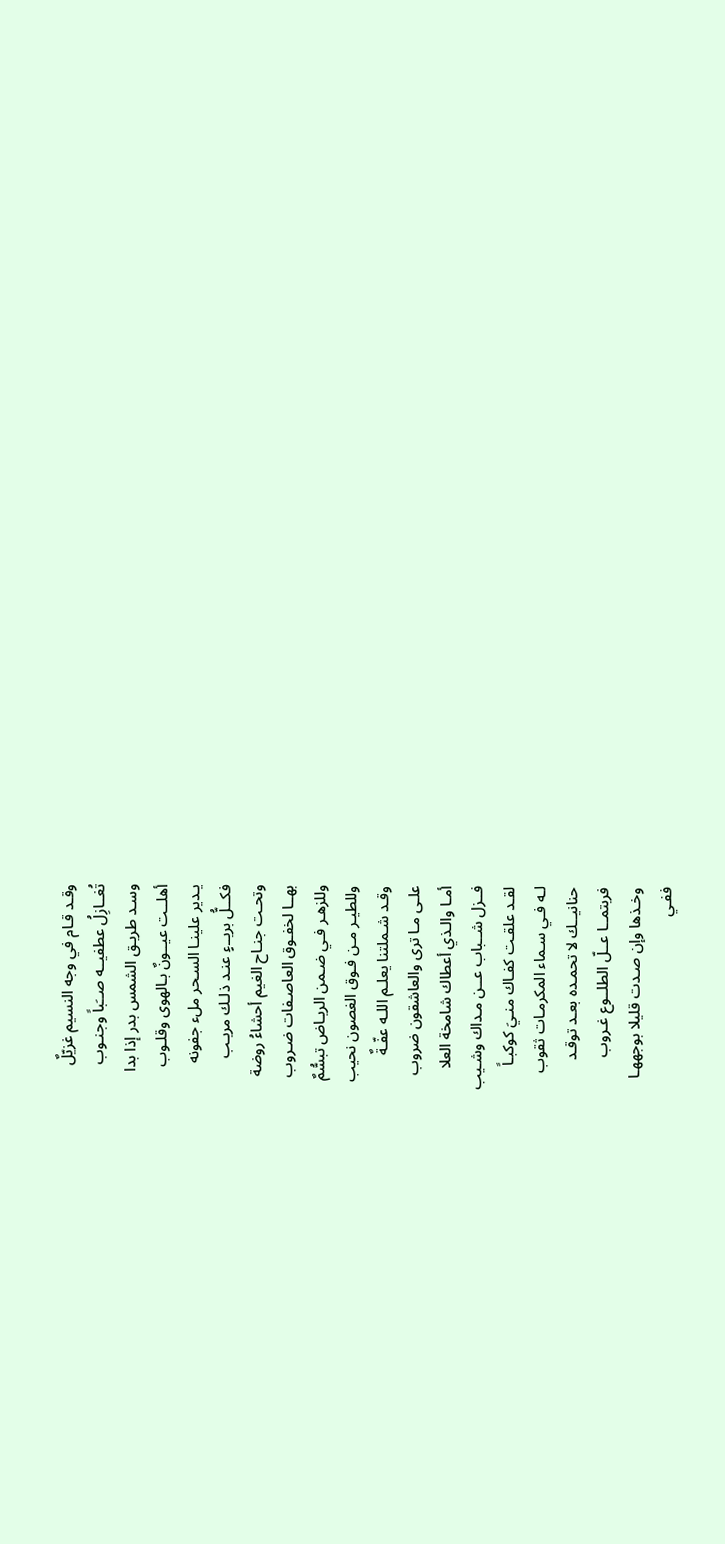وقـد قـام في وجه النسيم غزيّلٌ
تُغــازِلُ عطفيــه صــَباً وجنـوب
وسـد طريـق الشمس بدر إذا بدا
أهلــت عيــونٌ بـالهوى وقلـوب
يـدير علينـا السـحر ملء جفونه
فكــلُّ بريــءٍ عنـد ذلـك مريـب
وتحـت جنـاح الغيم أحشاءُ روضة
بهــا لخفـوق العاصـفات ضـروب
وللزهـر فـي ضـمن الريـاض تبسُّمٌ
وللطيـر مـن فـوق الغصون نحيب
وقـد شـملتنا يعلـم اللـه عفّـةٌ
علـى مـا ترى والعاشقون ضروب
أمـا والـذي أعطاك شامخة العلا
فــزل شــباب عــن مـداك وشـيب
لقـد علقـت كفـاك منـيَ كوكبـاً
لـه فـي سـماء المكرمـات ثقوب
حنانيــك لا تحمـده بعـد توقـد
فربتمــا عــلّ الطلــوع غـروب
وخـذها وإن صـدت قليلا بوجههـا
ففـي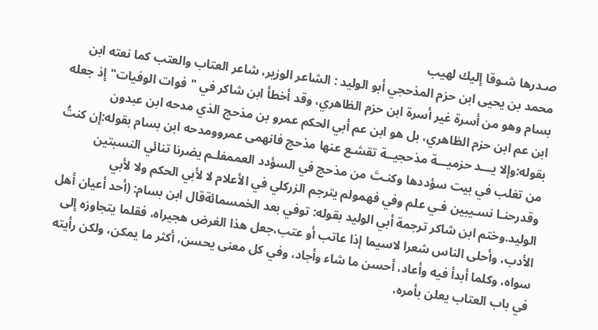صـدرها شـوقا إليك لهيب
محمد بن يحيى ابن حزم المذحجي أبو الوليد : الشاعر الوزير، شاعر العتاب والعتب كما نعته ابن بسام وهو من أسرة غير أسرة ابن حزم الظاهري، وقد أخطأ ابن شاكر في "فوات الوفيات" إذ جعله ابن عم ابن حزم الظاهري، بل هو ابن عم أبي الحكم عمرو بن مذحج الذي مدحه ابن عبدون بقوله:وإلا يـــد حزميـــة مذحجيــة تقشـع عنها مذحج فانهمى عمروومدحه ابن بسام بقوله:إن كنتُ من تغلب في بيت سؤددها وكنـتَ من مذحج في السؤدد العممفلـم يضرنا تنائي النسبتين وقدرحنـا نسـيبين فـي علم وفي فهمولم يترجم الزركلي في الأعلام لا لأبي الحكم ولا لأبي الوليد.وختم ابن شاكر ترجمة أبي الوليد بقوله: توفي بعد الخمسمائةقال ابن بسام: (أحد أعيان أهل الأدب، وأحلى الناس شعرا لاسيما إذا عاتب أو عتب،جعل هذا الغرض هجيراه، فقلما يتجاوزه إلى سواه، وكلما أبدأ فيه وأعاد، أحسن ما شاء وأجاد، وفي كل معنى يحسن، أكثر ما يمكن، ولكن رأيته في باب العتاب يعلن بأمره،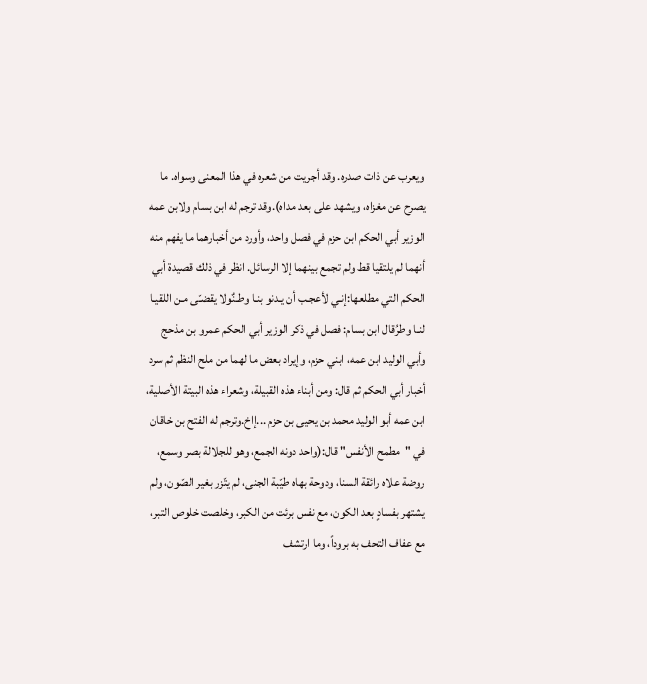ويعرب عن ذات صدره. وقد أجريت من شعره في هذا المعنى وسواه. ما يصرح عن مغزاه، ويشهد على بعد مداه).وقد ترجم له ابن بسام ولابن عمه الوزير أبي الحكم ابن حزم في فصل واحد، وأورد من أخبارهما ما يفهم منه أنهما لم يلتقيا قط ولم تجمع بينهما إلا الرسائل. انظر في ذلك قصيدة أبي الحكم التي مطلعها:إنـي لأعجـب أن يـدنو بنـا وطـنٌولا يقضـّى مـن اللقيـا لنـا وطرُقال ابن بسام: فصل في ذكر الوزير أبي الحكم عمرو بن مذحج وأبي الوليد ابن عمه، ابني حزم، وإيراد بعض ما لهما من ملح النظم ثم سرد أخبار أبي الحكم ثم قال: ومن أبناء هذه القبيلة، وشعراء هذه البيتة الأصلية، ابن عمه أبو الوليد محمد بن يحيى بن حزم ...إاخ.وترجم له الفتح بن خاقان في "مطمح الأنفس" قال:(واحد دونه الجمع، وهو للجلالة بصر وسمع، روضة علاه رائقة السنا، ودوحة بهاه طيّبة الجنى، لم يتّزر بغير الصّون، ولم يشتهر بفسادٍ بعد الكون، مع نفس برئت من الكبر، وخلصت خلوص التبر، مع عفاف التحف به بروداً، وما ارتشف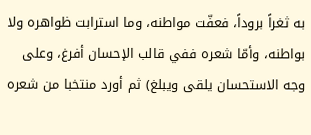به ثغراً بروداً، فعفّت مواطنه، وما استرابت ظواهره ولا بواطنه، وأمّا شعره ففي قالب الإحسان أفرغ، وعلى وجه الاستحسان يلقى ويبلغ) ثم أورد منتخبا من شعره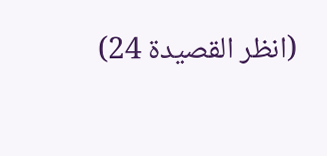(انظر القصيدة 24)